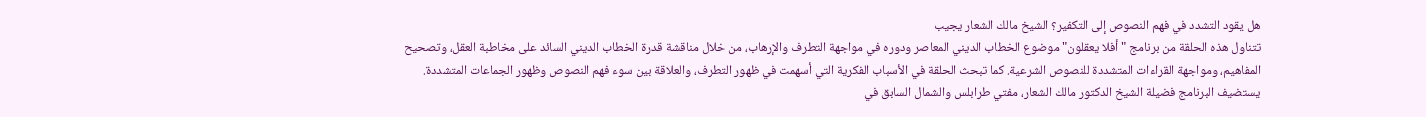هل يقود التشدد في فهم النصوص إلى التكفير؟ الشيخ مالك الشعار يجيب
تتناول هذه الحلقة من برنامج "أفلا يعقلون" موضوع الخطاب الديني المعاصر ودوره في مواجهة التطرف والإرهاب، من خلال مناقشة قدرة الخطاب الديني السائد على مخاطبة العقل، وتصحيح المفاهيم، ومواجهة القراءات المتشددة للنصوص الشرعية. كما تبحث الحلقة في الأسباب الفكرية التي أسهمت في ظهور التطرف، والعلاقة بين سوء فهم النصوص وظهور الجماعات المتشددة.
يستضيف البرنامج فضيلة الشيخ الدكتور مالك الشعار، مفتي طرابلس والشمال السابق في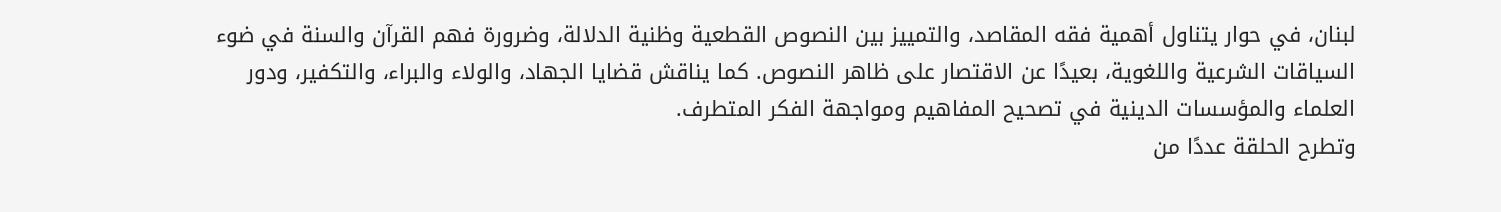لبنان، في حوار يتناول أهمية فقه المقاصد، والتمييز بين النصوص القطعية وظنية الدلالة، وضرورة فهم القرآن والسنة في ضوء السياقات الشرعية واللغوية، بعيدًا عن الاقتصار على ظاهر النصوص. كما يناقش قضايا الجهاد، والولاء والبراء، والتكفير، ودور العلماء والمؤسسات الدينية في تصحيح المفاهيم ومواجهة الفكر المتطرف.
وتطرح الحلقة عددًا من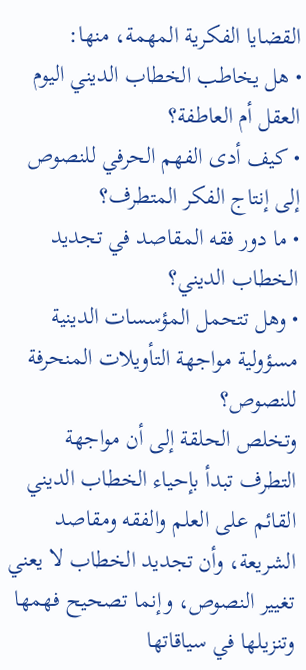القضايا الفكرية المهمة، منها:
• هل يخاطب الخطاب الديني اليوم العقل أم العاطفة؟
• كيف أدى الفهم الحرفي للنصوص إلى إنتاج الفكر المتطرف؟
• ما دور فقه المقاصد في تجديد الخطاب الديني؟
• وهل تتحمل المؤسسات الدينية مسؤولية مواجهة التأويلات المنحرفة للنصوص؟
وتخلص الحلقة إلى أن مواجهة التطرف تبدأ بإحياء الخطاب الديني القائم على العلم والفقه ومقاصد الشريعة، وأن تجديد الخطاب لا يعني تغيير النصوص، وإنما تصحيح فهمها وتنزيلها في سياقاتها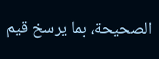الصحيحة، بما يرسخ قيم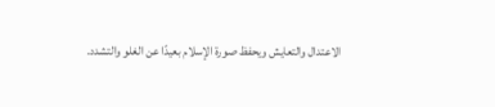الاعتدال والتعايش ويحفظ صورة الإسلام بعيدًا عن الغلو والتشدد.